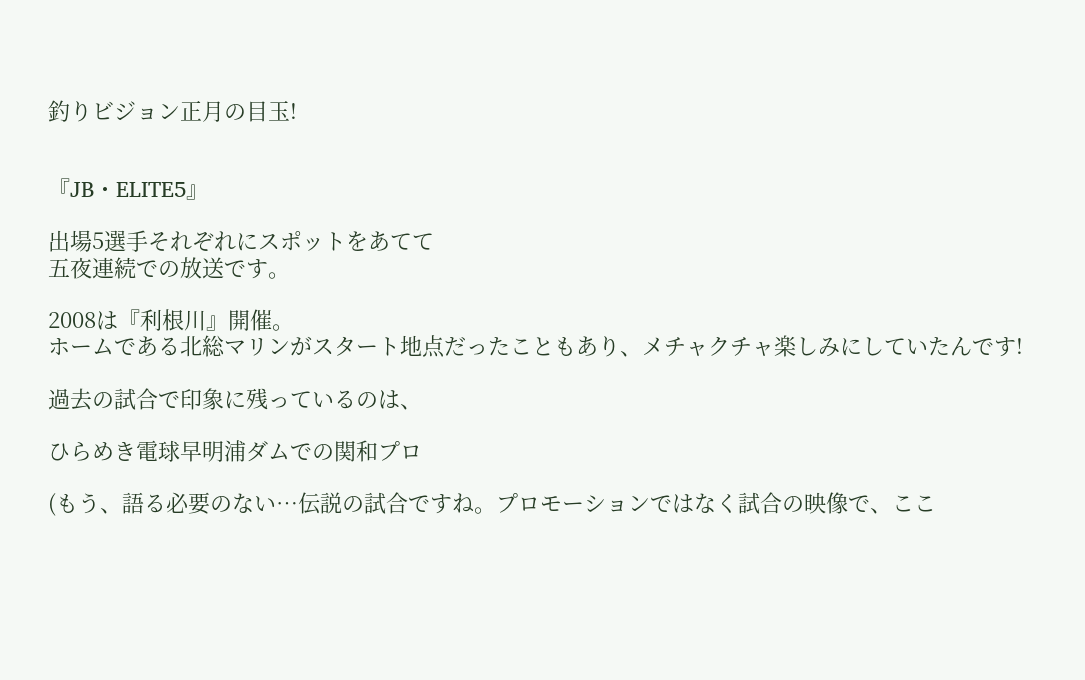釣りビジョン正月の目玉!


『JB・ELITE5』

出場5選手それぞれにスポットをあてて
五夜連続での放送です。

2008は『利根川』開催。
ホームである北総マリンがスタート地点だったこともあり、メチャクチャ楽しみにしていたんです!

過去の試合で印象に残っているのは、

ひらめき電球早明浦ダムでの関和プロ

(もう、語る必要のない…伝説の試合ですね。プロモーションではなく試合の映像で、ここ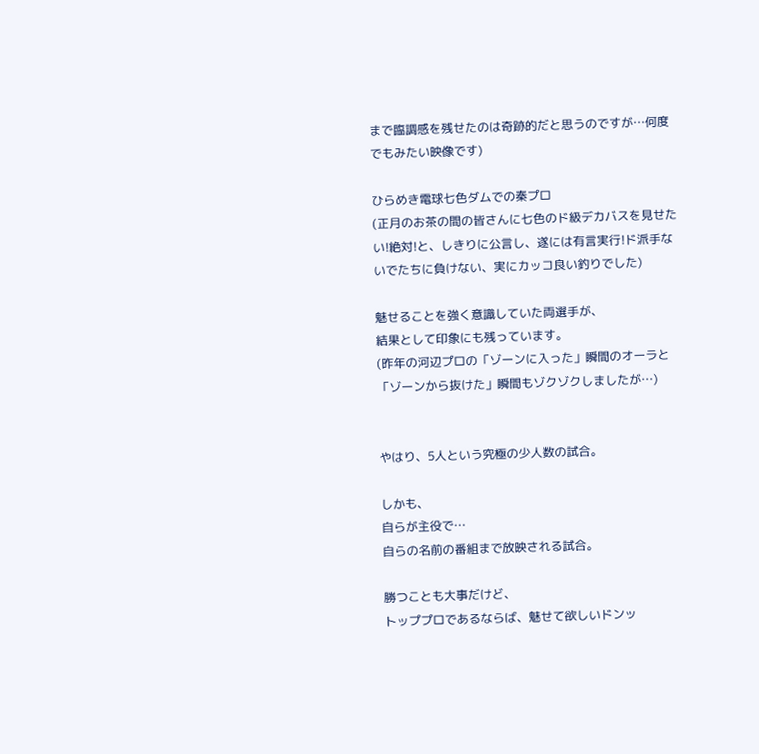まで臨調感を残せたのは奇跡的だと思うのですが…何度でもみたい映像です)

ひらめき電球七色ダムでの秦プロ
(正月のお茶の間の皆さんに七色のド級デカバスを見せたい!絶対!と、しきりに公言し、遂には有言実行!ド派手ないでたちに負けない、実にカッコ良い釣りでした)

魅せることを強く意識していた両選手が、
結果として印象にも残っています。
(昨年の河辺プロの「ゾーンに入った」瞬間のオーラと「ゾーンから抜けた」瞬間もゾクゾクしましたが…)


やはり、5人という究極の少人数の試合。

しかも、
自らが主役で…
自らの名前の番組まで放映される試合。

勝つことも大事だけど、
トッププロであるならば、魅せて欲しいドンッ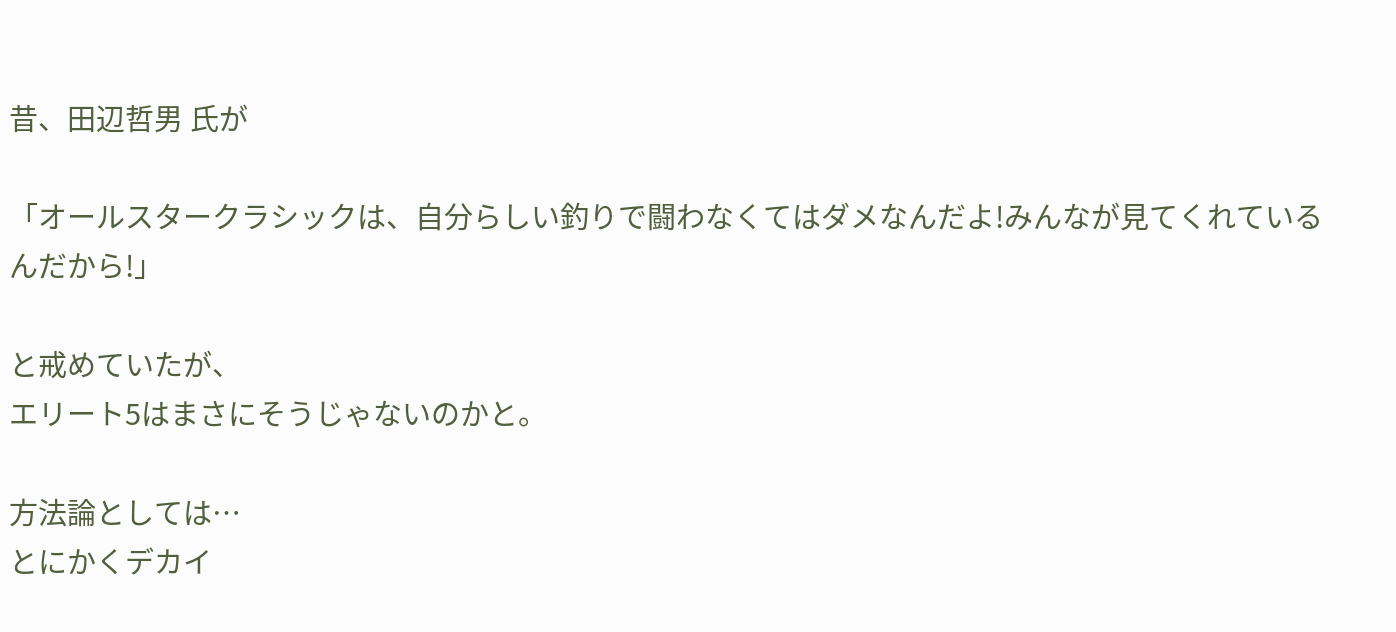昔、田辺哲男 氏が

「オールスタークラシックは、自分らしい釣りで闘わなくてはダメなんだよ!みんなが見てくれているんだから!」

と戒めていたが、
エリート5はまさにそうじゃないのかと。

方法論としては…
とにかくデカイ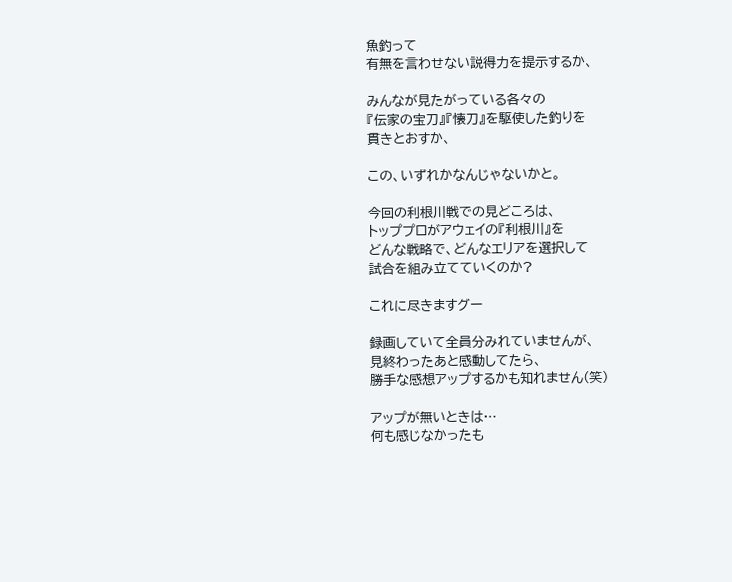魚釣って
有無を言わせない説得力を提示するか、

みんなが見たがっている各々の
『伝家の宝刀』『懐刀』を駆使した釣りを
貫きとおすか、

この、いずれかなんじゃないかと。

今回の利根川戦での見どころは、
トッププロがアウェイの『利根川』を
どんな戦略で、どんなエリアを選択して
試合を組み立てていくのか?

これに尽きますグー

録画していて全員分みれていませんが、
見終わったあと感動してたら、
勝手な感想アップするかも知れません(笑)

アップが無いときは…
何も感じなかったも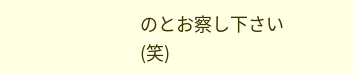のとお察し下さい(笑)